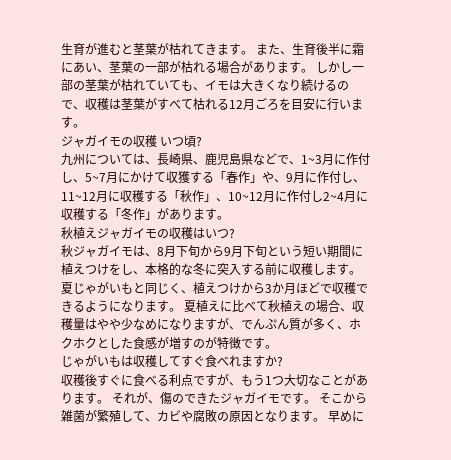生育が進むと茎葉が枯れてきます。 また、生育後半に霜にあい、茎葉の一部が枯れる場合があります。 しかし一部の茎葉が枯れていても、イモは大きくなり続けるので、収穫は茎葉がすべて枯れる12月ごろを目安に行います。
ジャガイモの収穫 いつ頃?
九州については、長崎県、鹿児島県などで、1~3月に作付し、5~7月にかけて収獲する「春作」や、9月に作付し、11~12月に収穫する「秋作」、10~12月に作付し2~4月に収穫する「冬作」があります。
秋植えジャガイモの収穫はいつ?
秋ジャガイモは、8月下旬から9月下旬という短い期間に植えつけをし、本格的な冬に突入する前に収穫します。 夏じゃがいもと同じく、植えつけから3か月ほどで収穫できるようになります。 夏植えに比べて秋植えの場合、収穫量はやや少なめになりますが、でんぷん質が多く、ホクホクとした食感が増すのが特徴です。
じゃがいもは収穫してすぐ食べれますか?
収穫後すぐに食べる利点ですが、もう1つ大切なことがあります。 それが、傷のできたジャガイモです。 そこから雑菌が繁殖して、カビや腐敗の原因となります。 早めに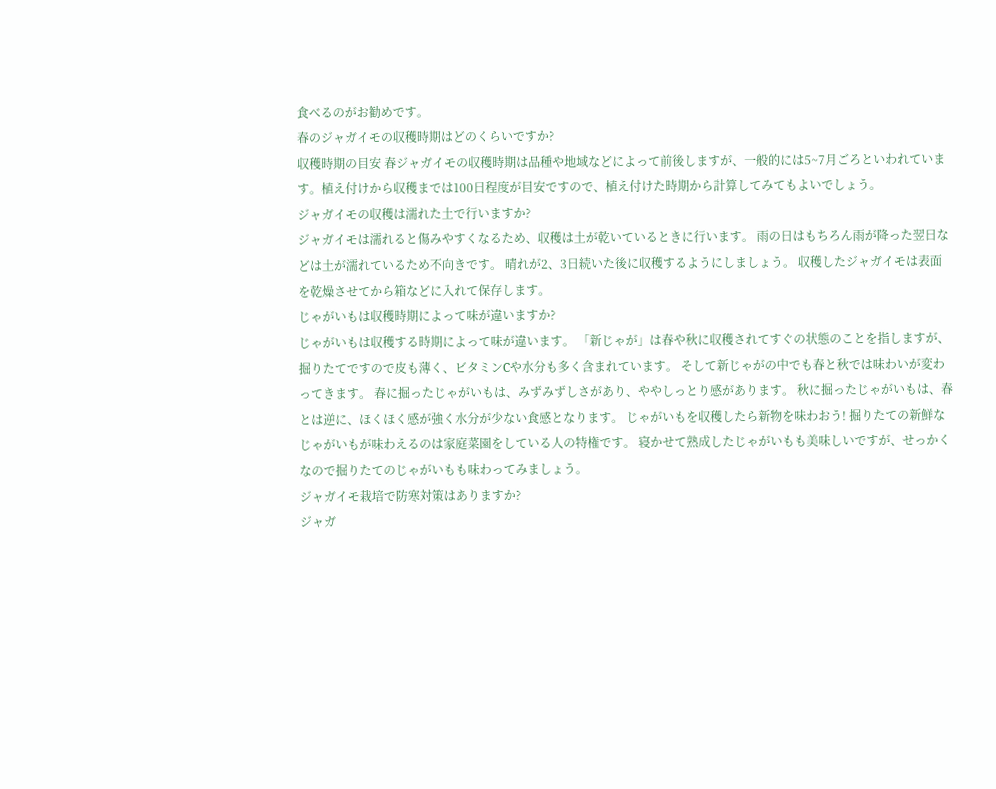食べるのがお勧めです。
春のジャガイモの収穫時期はどのくらいですか?
収穫時期の目安 春ジャガイモの収穫時期は品種や地域などによって前後しますが、一般的には5~7月ごろといわれています。植え付けから収穫までは100日程度が目安ですので、植え付けた時期から計算してみてもよいでしょう。
ジャガイモの収穫は濡れた土で行いますか?
ジャガイモは濡れると傷みやすくなるため、収穫は土が乾いているときに行います。 雨の日はもちろん雨が降った翌日などは土が濡れているため不向きです。 晴れが2、3日続いた後に収穫するようにしましょう。 収穫したジャガイモは表面を乾燥させてから箱などに入れて保存します。
じゃがいもは収穫時期によって味が違いますか?
じゃがいもは収穫する時期によって味が違います。 「新じゃが」は春や秋に収穫されてすぐの状態のことを指しますが、掘りたてですので皮も薄く、ビタミンCや水分も多く含まれています。 そして新じゃがの中でも春と秋では味わいが変わってきます。 春に掘ったじゃがいもは、みずみずしさがあり、ややしっとり感があります。 秋に掘ったじゃがいもは、春とは逆に、ほくほく感が強く水分が少ない食感となります。 じゃがいもを収穫したら新物を味わおう! 掘りたての新鮮なじゃがいもが味わえるのは家庭菜園をしている人の特権です。 寝かせて熟成したじゃがいもも美味しいですが、せっかくなので掘りたてのじゃがいもも味わってみましょう。
ジャガイモ栽培で防寒対策はありますか?
ジャガ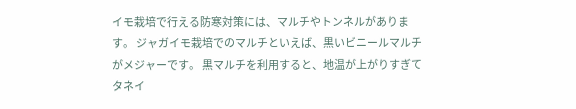イモ栽培で行える防寒対策には、マルチやトンネルがあります。 ジャガイモ栽培でのマルチといえば、黒いビニールマルチがメジャーです。 黒マルチを利用すると、地温が上がりすぎてタネイ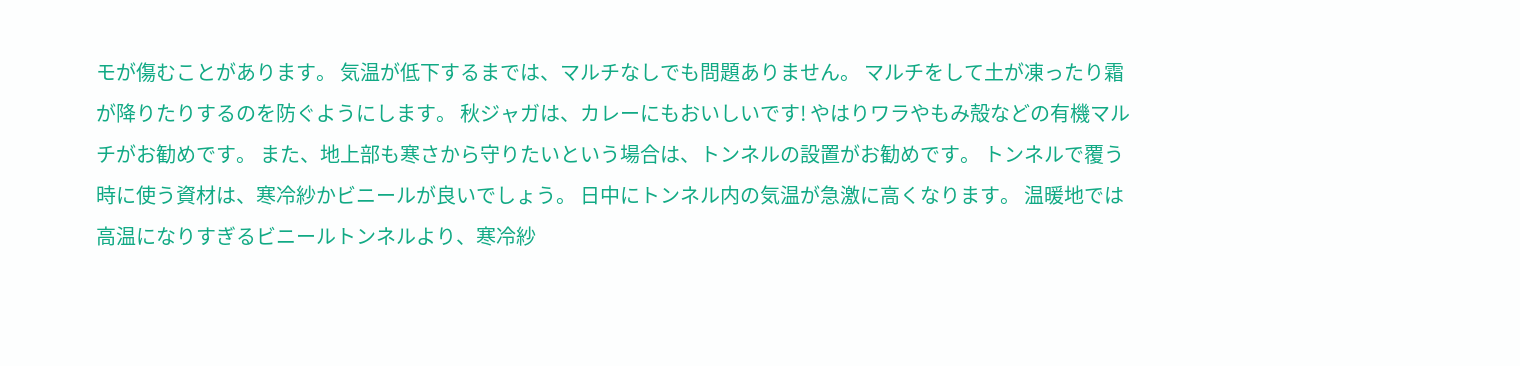モが傷むことがあります。 気温が低下するまでは、マルチなしでも問題ありません。 マルチをして土が凍ったり霜が降りたりするのを防ぐようにします。 秋ジャガは、カレーにもおいしいです! やはりワラやもみ殻などの有機マルチがお勧めです。 また、地上部も寒さから守りたいという場合は、トンネルの設置がお勧めです。 トンネルで覆う時に使う資材は、寒冷紗かビニールが良いでしょう。 日中にトンネル内の気温が急激に高くなります。 温暖地では高温になりすぎるビニールトンネルより、寒冷紗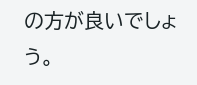の方が良いでしょう。